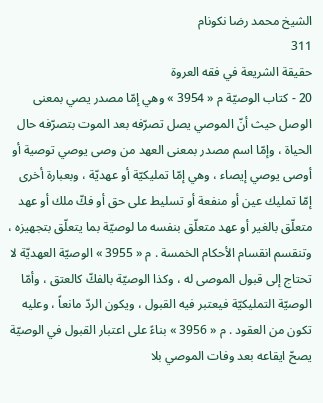الشيخ محمد رضا نكونام
311
حقيقة الشريعة في فقه العروة
20 - كتاب الوصيّة م « 3954 » وهي إمّا مصدر يصي بمعنى الوصل حيث أنّ الموصي يصل تصرّفه بعد الموت بتصرّفه حال الحياة ، وإمّا اسم مصدر بمعنى العهد من وصى يوصي توصية أو أوصى يوصي إيصاء ، وهي إمّا تمليكيّة أو عهديّة ، وبعبارة أخرى إمّا تمليك عين أو منفعة أو تسليط على حق أو فكّ ملك أو عهد متعلّق بالغير أو عهد متعلّق بنفسه ما لوصيّة بما يتعلّق بتجهيزه ، وتنقسم انقسام الأحكام الخمسة . م « 3955 » الوصيّة العهديّة لا تحتاج إلى قبول الموصى له ، وكذا الوصيّة بالفكّ كالعتق ، وأمّا الوصيّة التمليكيّة فيعتبر فيه القبول ، ويكون الردّ مانعاً ، وعليه تكون من العقود . م « 3956 » بناءً على اعتبار القبول في الوصيّة يصحّ ايقاعه بعد وفات الموصي بلا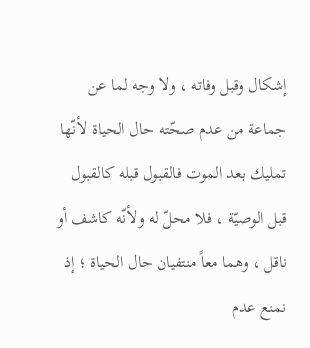إشكال وقبل وفاته ، ولا وجه لما عن جماعة من عدم صحّته حال الحياة لأنّها تمليك بعد الموت فالقبول قبله كالقبول قبل الوصيّة ، فلا محلّ له ولأنّه كاشف أو ناقل ، وهما معاً منتفيان حال الحياة ؛ إذ نمنع عدم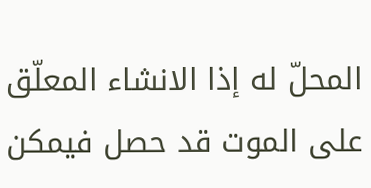المحلّ له إذا الانشاء المعلّق على الموت قد حصل فيمكن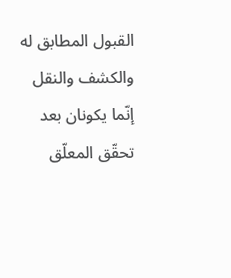القبول المطابق له والكشف والنقل إنّما يكونان بعد تحقّق المعلّق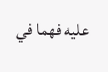عليه فهما في